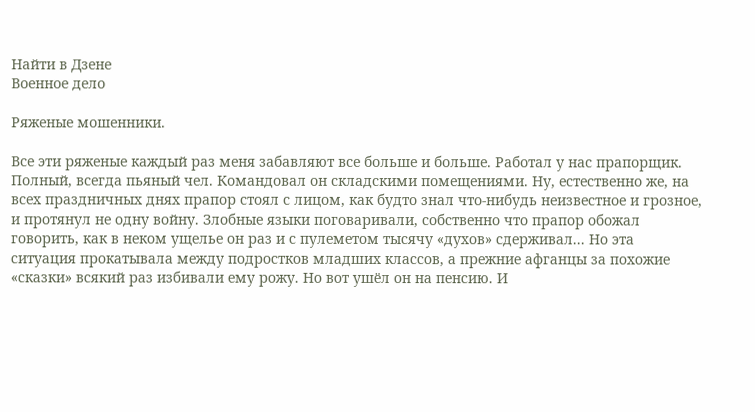Найти в Дзене
Военное дело

Ряженые мошенники.

Все эти ряженые каждый раз меня забавляют все больше и больше. Работал у нас прапорщик. Полный, всегда пьяный чел. Командовал он складскими помещениями. Ну, естественно же, на всех праздничных днях прапор стоял с лицом, как будто знал что-нибудь неизвестное и грозное, и протянул не одну войну. Злобные языки поговаривали, собственно что прапор обожал говорить, как в неком ущелье он раз и с пулеметом тысячу «духов» сдерживал... Но эта ситуация прокатывала между подростков младших классов, а прежние афганцы за похожие «сказки» всякий раз избивали ему рожу. Но вот ушёл он на пенсию. И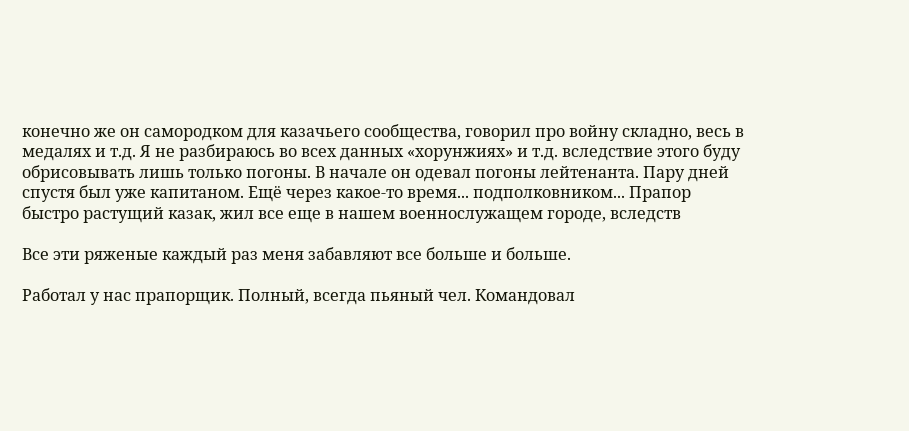конечно же он самородком для казачьего сообщества, говорил про войну складно, весь в медалях и т.д. Я не разбираюсь во всех данных «хорунжиях» и т.д. вследствие этого буду обрисовывать лишь только погоны. В начале он одевал погоны лейтенанта. Пару дней спустя был уже капитаном. Ещё через какое-то время... подполковником... Прапор быстро растущий казак, жил все еще в нашем военнослужащем городе, вследств

Все эти ряженые каждый раз меня забавляют все больше и больше.

Работал у нас прапорщик. Полный, всегда пьяный чел. Командовал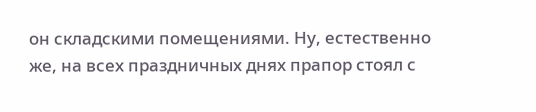он складскими помещениями. Ну, естественно же, на всех праздничных днях прапор стоял с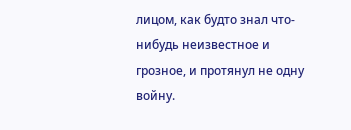лицом, как будто знал что-нибудь неизвестное и грозное, и протянул не одну войну.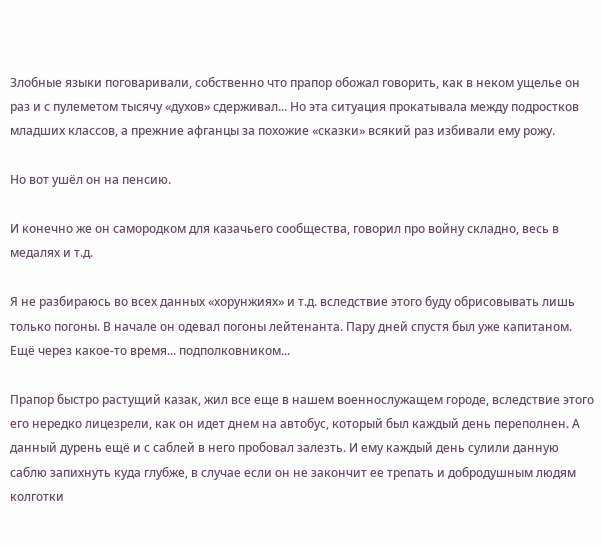Злобные языки поговаривали, собственно что прапор обожал говорить, как в неком ущелье он раз и с пулеметом тысячу «духов» сдерживал... Но эта ситуация прокатывала между подростков младших классов, а прежние афганцы за похожие «сказки» всякий раз избивали ему рожу.

Но вот ушёл он на пенсию.

И конечно же он самородком для казачьего сообщества, говорил про войну складно, весь в медалях и т.д.

Я не разбираюсь во всех данных «хорунжиях» и т.д. вследствие этого буду обрисовывать лишь только погоны. В начале он одевал погоны лейтенанта. Пару дней спустя был уже капитаном. Ещё через какое-то время... подполковником...

Прапор быстро растущий казак, жил все еще в нашем военнослужащем городе, вследствие этого его нередко лицезрели, как он идет днем на автобус, который был каждый день переполнен. А данный дурень ещё и с саблей в него пробовал залезть. И ему каждый день сулили данную саблю запихнуть куда глубже, в случае если он не закончит ее трепать и добродушным людям колготки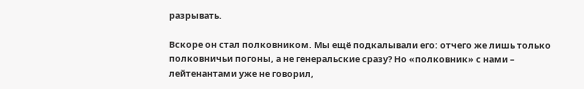разрывать.

Вскоре он стал полковником. Мы ещё подкалывали его: отчего же лишь только полковничьи погоны, а не генеральские сразу? Но «полковник» с нами – лейтенантами уже не говорил,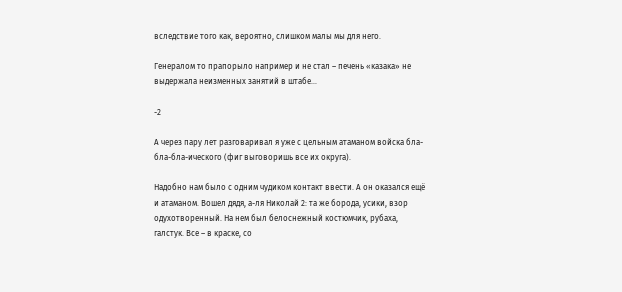вследствие того как, вероятно, слишком малы мы для него.

Генералом то прапорыло например и не стал – печень «казака» не выдержала неизменных занятий в штабе...

-2

А через пару лет разговаривал я уже с цельным атаманом войска бла-бла-бла-ического (фиг выговоришь все их округа).

Надобно нам было с одним чудиком контакт ввести. А он оказался ещё и атаманом. Вошел дядя, а-ля Николай 2: та же борода, усики, взор одухотворенный. На нем был белоснежный костюмчик, рубаха, галстук. Все – в краске, со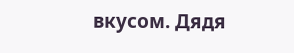вкусом. Дядя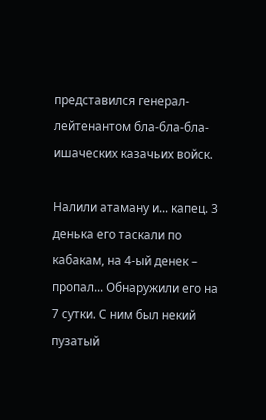представился генерал-лейтенантом бла-бла-бла-ишаческих казачьих войск.

Налили атаману и... капец. 3 денька его таскали по кабакам, на 4-ый денек – пропал... Обнаружили его на 7 сутки. С ним был некий пузатый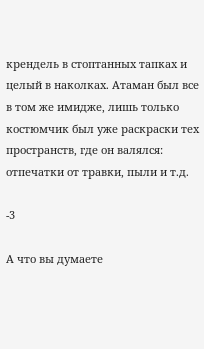крендель в стоптанных тапках и целый в наколках. Атаман был все в том же имидже, лишь только костюмчик был уже раскраски тех пространств, где он валялся: отпечатки от травки, пыли и т.д.

-3

А что вы думаете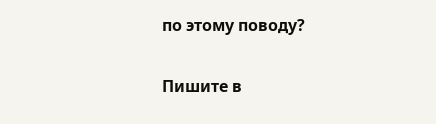по этому поводу?

Пишите в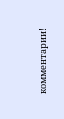комментарии!